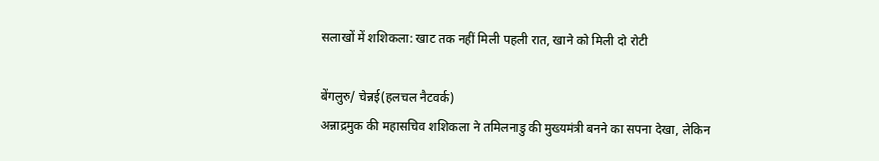सलाखों में शशिकला: खाट तक नहीं मिली पहली रात, खाने को मिली दो रोटी

बेंगलुरु/ चेन्नई(हलचल नैटवर्क)
अन्नाद्रमुक की महासचिव शशिकला ने तमिलनाडु की मुख्यमंत्री बनने का सपना देखा, लेकिन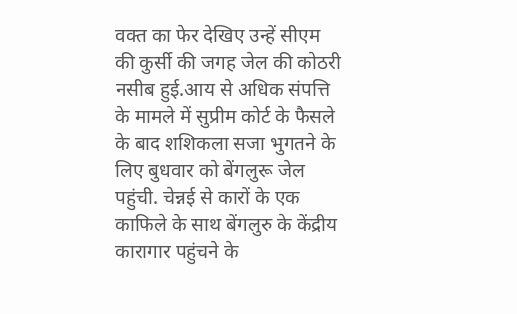वक्त का फेर देखिए उन्हें सीएम की कुर्सी की जगह जेल की कोठरी नसीब हुई.आय से अधिक संपत्ति के मामले में सुप्रीम कोर्ट के फैसले के बाद शशिकला सजा भुगतने के लिए बुधवार को बेंगलुरू जेल पहुंची. चेन्नई से कारों के एक काफिले के साथ बेंगलुरु के केंद्रीय कारागार पहुंचने के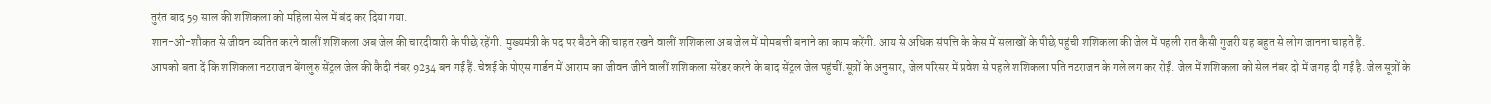तुरंत बाद 59 साल की शशिकला को महिला सेल में बंद कर दिया गया.
शान-ओ-शौकत से जीवन व्यतित करने वालीं शशिकला अब जेल की चारदीवारी के पीछे रहेंगी. मुख्यमंत्री के पद पर बैठने की चाहत रखने वालीं शशिकला अब जेल में मोमबत्ती बनाने का काम करेंगी. आय से अधिक संपत्ति के केस में सलाखों के पीछे पहुंची शशिकला की जेल में पहली रात कैसी गुजरी यह बहुत से लोग जानना चाहते हैं.
आपको बता दें कि शशिकला नटराजन बेंगलुरु सेंट्रल जेल की कैदी नंबर 9234 बन गई हैं. चेन्नई के पोएस गार्डन में आराम का जीवन जीने वालीं शशिकला सरेंडर करने के बाद सेंट्रल जेल पहुंचीं.सूत्रों के अनुसार, जेल परिसर में प्रवेश से पहले शशिकला पति नटराजन के गले लग कर रोईं. जेल में शशिकला को सेल नंबर दो में जगह दी गई है. जेल सूत्रों के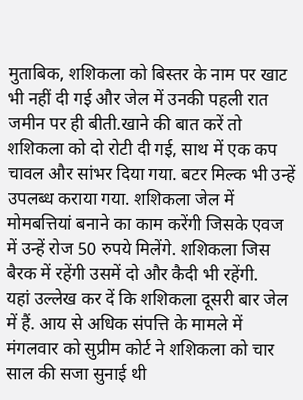मुताबिक, शशिकला को बिस्तर के नाम पर खाट भी नहीं दी गई और जेल में उनकी पहली रात जमीन पर ही बीती.खाने की बात करें तो शशिकला को दो रोटी दी गई, साथ में एक कप चावल और सांभर दिया गया. बटर मिल्क भी उन्हें उपलब्ध कराया गया. शशिकला जेल में मोमबत्तियां बनाने का काम करेंगी जिसके एवज में उन्हें रोज 50 रुपये मिलेंगे. शशिकला जिस बैरक में रहेंगी उसमें दो और कैदी भी रहेंगी.
यहां उल्लेख कर दें कि शशिकला दूसरी बार जेल में हैं. आय से अधिक संपत्ति के मामले में मंगलवार को सुप्रीम कोर्ट ने शशिकला को चार साल की सजा सुनाई थी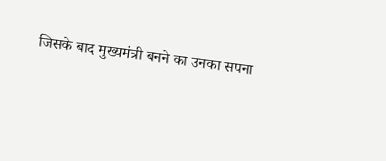जिसके बाद मुख्‍यमंत्री बनने का उनका सपना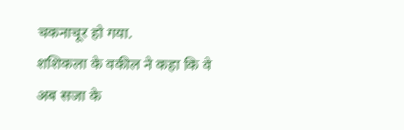चकनाचूर हो गया.
शशिकला के वकील ने कहा कि वे अब सजा के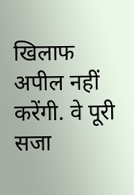खिलाफ अपील नहीं करेंगी. वे पूरी सजा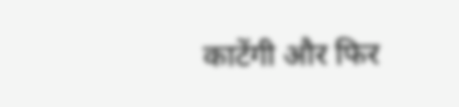काटेंगी और फिर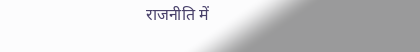राजनीति में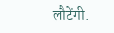लौटेंगी.